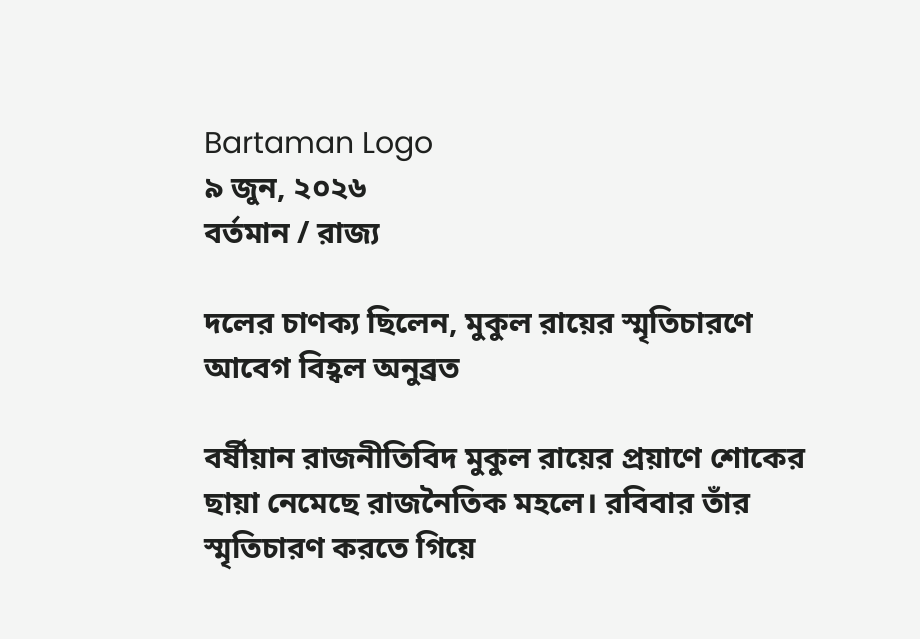Bartaman Logo
৯ জুন, ২০২৬
বর্তমান / রাজ্য

দলের চাণক্য ছিলেন, মুকুল রায়ের স্মৃতিচারণে আবেগ বিহ্বল অনুব্রত

বর্ষীয়ান রাজনীতিবিদ মুকুল রায়ের প্রয়াণে শোকের ছায়া নেমেছে রাজনৈতিক মহলে। রবিবার তাঁর স্মৃতিচারণ করতে গিয়ে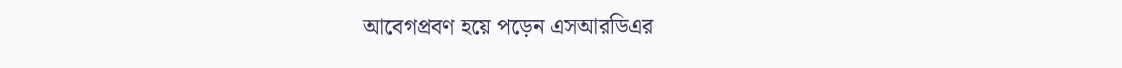আবেগপ্রবণ হয়ে পড়েন এসআরডিএর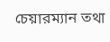চেয়ারম্যান তথা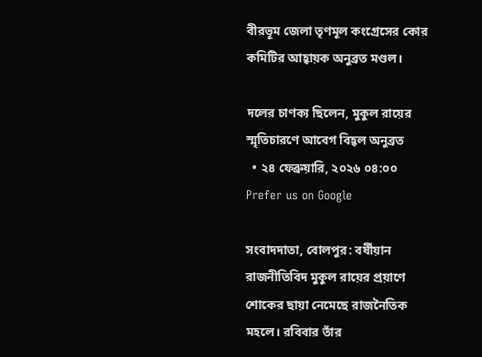বীরভূম জেলা তৃণমূল কংগ্রেসের কোর কমিটির আহ্বায়ক অনুব্রত মণ্ডল।

দলের চাণক্য ছিলেন, মুকুল রায়ের স্মৃতিচারণে আবেগ বিহ্বল অনুব্রত
  • ২৪ ফেব্রুয়ারি, ২০২৬ ০৪:০০
Prefer us on Google

সংবাদদাতা, বোলপুর: বর্ষীয়ান রাজনীতিবিদ মুকুল রায়ের প্রয়াণে শোকের ছায়া নেমেছে রাজনৈতিক মহলে। রবিবার তাঁর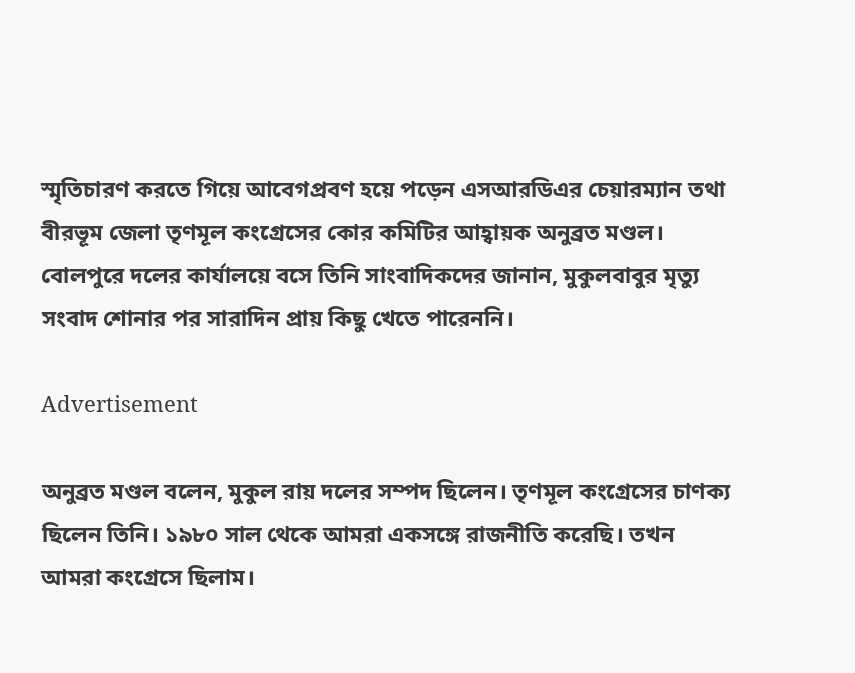স্মৃতিচারণ করতে গিয়ে আবেগপ্রবণ হয়ে পড়েন এসআরডিএর চেয়ারম্যান তথা বীরভূম জেলা তৃণমূল কংগ্রেসের কোর কমিটির আহ্বায়ক অনুব্রত মণ্ডল। বোলপুরে দলের কার্যালয়ে বসে তিনি সাংবাদিকদের জানান, মুকুলবাবুর মৃত্যু সংবাদ শোনার পর সারাদিন প্রায় কিছু খেতে পারেননি।

Advertisement

অনুব্রত মণ্ডল বলেন, মুকুল রায় দলের সম্পদ ছিলেন। তৃণমূল কংগ্রেসের চাণক্য ছিলেন তিনি। ১৯৮০ সাল থেকে আমরা একসঙ্গে রাজনীতি করেছি। তখন আমরা কংগ্রেসে ছিলাম।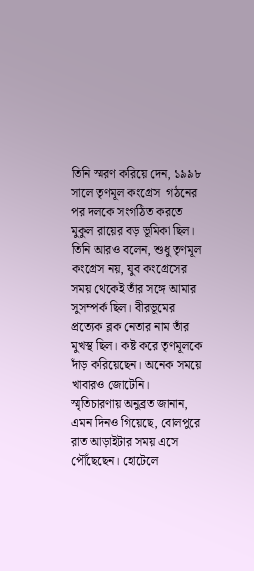তিনি স্মরণ করিয়ে দেন, ১৯৯৮ সালে তৃণমূল কংগ্রেস  গঠনের পর দলকে সংগঠিত করতে মুকুল রায়ের বড় ভূমিকা ছিল। তিনি আরও বলেন, শুধু তৃণমূল কংগ্রেস নয়, যুব কংগ্রেসের সময় থেকেই তাঁর সঙ্গে আমার সুসম্পর্ক ছিল। বীরভূমের প্রত্যেক ব্লক নেতার নাম তাঁর মুখস্থ ছিল। কষ্ট করে তৃণমূলকে দাঁড় করিয়েছেন। অনেক সময়ে খাবারও জোটেনি।
স্মৃতিচারণায় অনুব্রত জানান, এমন দিনও গিয়েছে, বোলপুরে রাত আড়াইটার সময় এসে পৌঁছেছেন। হোটেলে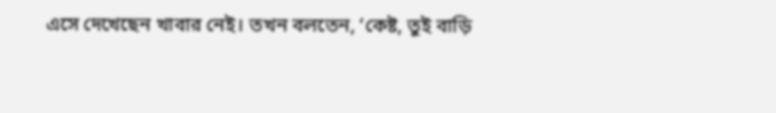এসে দেখেছেন খাবার নেই। তখন বলতেন, ‘কেষ্ট, তুই বাড়ি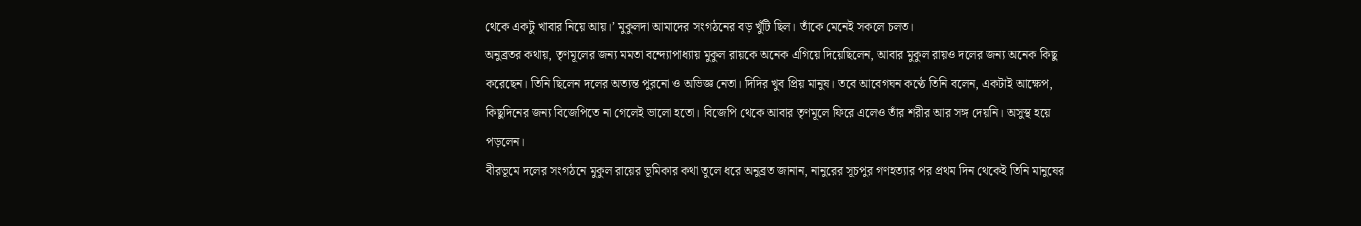থেকে একটু খাবার নিয়ে আয়।’ মুকুলদা আমাদের সংগঠনের বড় খুঁটি ছিল। তাঁকে মেনেই সকলে চলত।
অনুব্রতর কথায়, তৃণমূলের জন্য মমতা বন্দ্যোপাধ্যায় মুকুল রায়কে অনেক এগিয়ে দিয়েছিলেন, আবার মুকুল রায়ও দলের জন্য অনেক কিছু করেছেন। তিনি ছিলেন দলের অত্যন্ত পুরনো ও অভিজ্ঞ নেতা। দিদির খুব প্রিয় মানুষ। তবে আবেগঘন কণ্ঠে তিনি বলেন, একটাই আক্ষেপ, কিছুদিনের জন্য বিজেপিতে না গেলেই ভালো হতো। বিজেপি থেকে আবার তৃণমূলে ফিরে এলেও তাঁর শরীর আর সঙ্গ দেয়নি। অসুস্থ হয়ে পড়লেন।
বীরভূমে দলের সংগঠনে মুকুল রায়ের ভূমিকার কথা তুলে ধরে অনুব্রত জানান, নানুরের সূচপুর গণহত্যার পর প্রথম দিন থেকেই তিনি মানুষের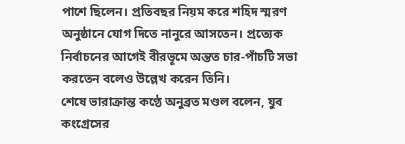পাশে ছিলেন। প্রতিবছর নিয়ম করে শহিদ স্মরণ অনুষ্ঠানে যোগ দিতে নানুরে আসতেন। প্রত্যেক নির্বাচনের আগেই বীরভূমে অন্তত চার-পাঁচটি সভা করতেন বলেও উল্লেখ করেন তিনি।
শেষে ভারাক্রান্ত কণ্ঠে অনুব্রত মণ্ডল বলেন, যুব কংগ্রেসের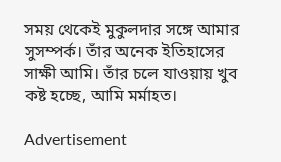সময় থেকেই মুকুলদার সঙ্গে আমার সুসম্পর্ক। তাঁর অনেক ইতিহাসের সাক্ষী আমি। তাঁর চলে যাওয়ায় খুব কষ্ট হচ্ছে, আমি মর্মাহত।

Advertisement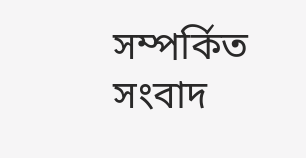সম্পর্কিত সংবাদ